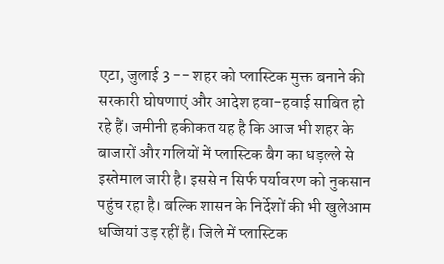एटा, जुलाई 3 -- शहर को प्लास्टिक मुक्त बनाने की सरकारी घोषणाएं और आदेश हवा-हवाई साबित हो रहे हैं। जमीनी हकीकत यह है कि आज भी शहर के बाजारों और गलियों में प्लास्टिक बैग का धड़ल्ले से इस्तेमाल जारी है। इससे न सिर्फ पर्यावरण को नुकसान पहुंच रहा है। बल्कि शासन के निर्देशों की भी खुलेआम धज्जियां उड़ रहीं हैं। जिले में प्लास्टिक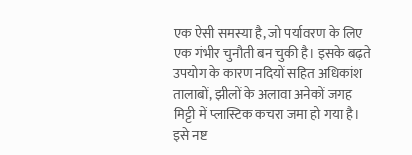एक ऐसी समस्या है, जो पर्यावरण के लिए एक गंभीर चुनौती बन चुकी है। इसके बढ़ते उपयोग के कारण नदियों सहित अधिकांश तालाबों, झीलों के अलावा अनेकों जगह मिट्टी में प्लास्टिक कचरा जमा हो गया है। इसे नष्ट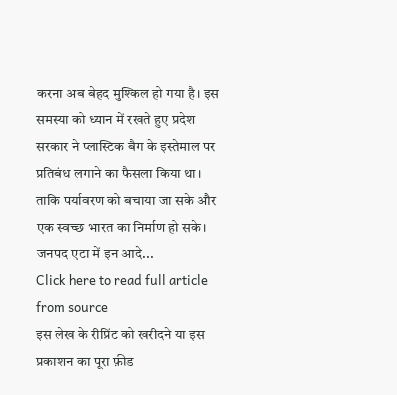करना अब बेहद मुश्किल हो गया है। इस समस्या को ध्यान में रखते हुए प्रदेश सरकार ने प्लास्टिक बैग के इस्तेमाल पर प्रतिबंध लगाने का फैसला किया था। ताकि पर्यावरण को बचाया जा सके और एक स्वच्छ भारत का निर्माण हो सके। जनपद एटा में इन आदे...
Click here to read full article from source
इस लेख के रीप्रिंट को खरीदने या इस प्रकाशन का पूरा फ़ीड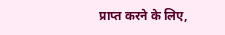प्राप्त करने के लिए,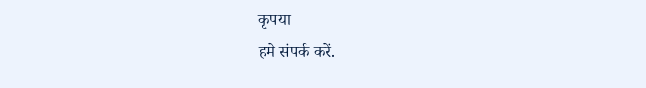कृपया
हमे संपर्क करें.